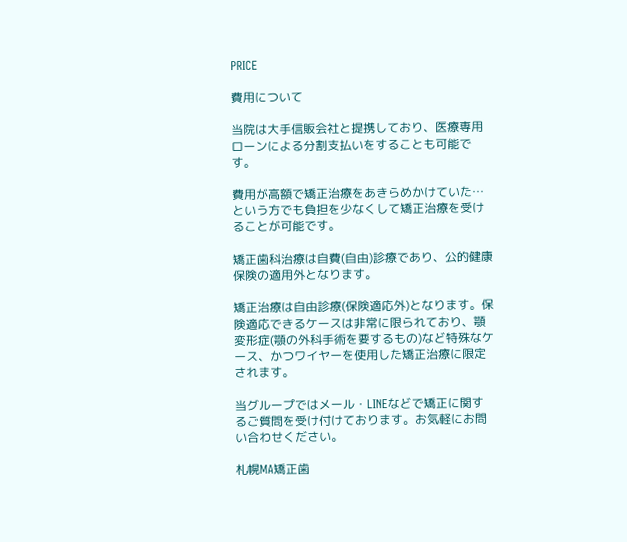PRICE

費用について

当院は大手信販会社と提携しており、医療専用ローンによる分割支払いをすることも可能です。

費用が高額で矯正治療をあきらめかけていた…という方でも負担を少なくして矯正治療を受けることが可能です。

矯正歯科治療は自費(自由)診療であり、公的健康保険の適用外となります。

矯正治療は自由診療(保険適応外)となります。保険適応できるケースは非常に限られており、顎変形症(顎の外科手術を要するもの)など特殊なケース、かつワイヤーを使用した矯正治療に限定されます。

当グループではメール・LINEなどで矯正に関するご質問を受け付けております。お気軽にお問い合わせください。

札幌MA矯正歯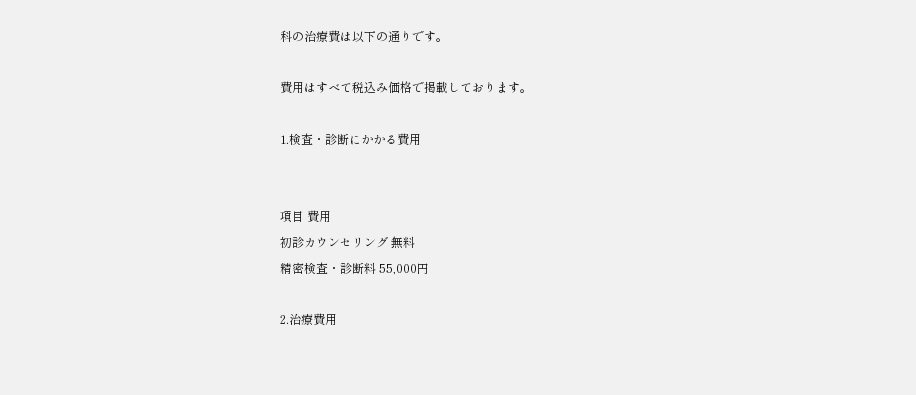科の治療費は以下の通りです。

費用はすべて税込み価格で掲載しております。

1.検査・診断にかかる費用


項目 費用
初診カウンセリング 無料
精密検査・診断料 55,000円

2.治療費用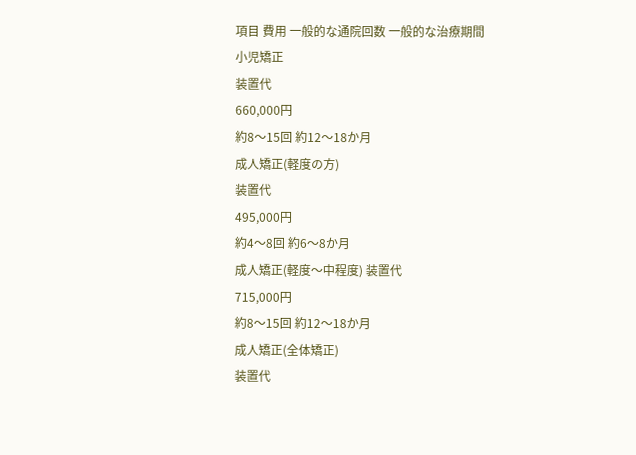項目 費用 一般的な通院回数 一般的な治療期間
小児矯正
装置代
660,000円
約8〜15回 約12〜18か月
成人矯正(軽度の方)
装置代
495,000円
約4〜8回 約6〜8か月
成人矯正(軽度〜中程度) 装置代
715,000円
約8〜15回 約12〜18か月
成人矯正(全体矯正)
装置代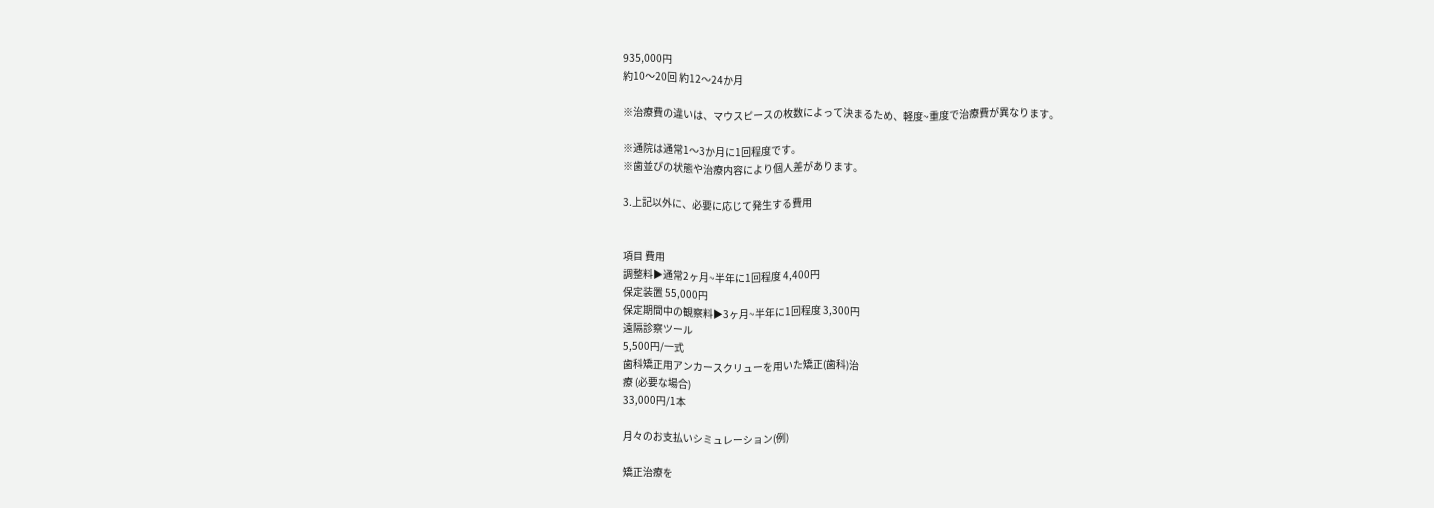935,000円
約10〜20回 約12〜24か月

※治療費の違いは、マウスピースの枚数によって決まるため、軽度~重度で治療費が異なります。

※通院は通常1〜3か月に1回程度です。
※歯並びの状態や治療内容により個人差があります。

3.上記以外に、必要に応じて発生する費用


項目 費用
調整料▶通常2ヶ月~半年に1回程度 4,400円
保定装置 55,000円
保定期間中の観察料▶3ヶ月~半年に1回程度 3,300円
遠隔診察ツール
5,500円/一式
歯科矯正用アンカースクリューを用いた矯正(歯科)治
療 (必要な場合)
33,000円/1本

月々のお支払いシミュレーション(例)

矯正治療を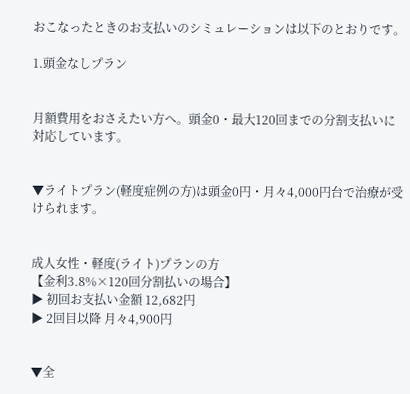おこなったときのお支払いのシミュレーションは以下のとおりです。

1.頭金なしプラン


月額費用をおさえたい方へ。頭金0・最大120回までの分割支払いに対応しています。


▼ライトプラン(軽度症例の方)は頭金0円・月々4,000円台で治療が受けられます。


成人女性・軽度(ライト)プランの方
【金利3.8%×120回分割払いの場合】
▶ 初回お支払い金額 12,682円
▶ 2回目以降 月々4,900円


▼全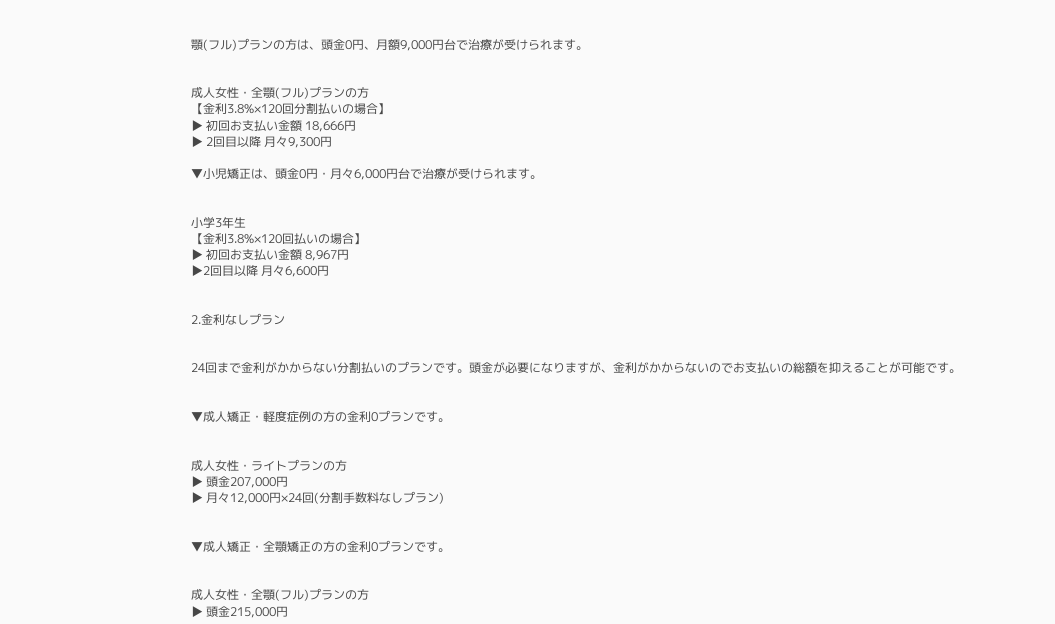顎(フル)プランの方は、頭金0円、月額9,000円台で治療が受けられます。


成人女性・全顎(フル)プランの方
【金利3.8%×120回分割払いの場合】
▶ 初回お支払い金額 18,666円
▶ 2回目以降 月々9,300円

▼小児矯正は、頭金0円・月々6,000円台で治療が受けられます。


小学3年生
【金利3.8%×120回払いの場合】
▶ 初回お支払い金額 8,967円
▶2回目以降 月々6,600円


2.金利なしプラン


24回まで金利がかからない分割払いのプランです。頭金が必要になりますが、金利がかからないのでお支払いの総額を抑えることが可能です。


▼成人矯正・軽度症例の方の金利0プランです。


成人女性・ライトプランの方
▶ 頭金207,000円
▶ 月々12,000円×24回(分割手数料なしプラン)


▼成人矯正・全顎矯正の方の金利0プランです。


成人女性・全顎(フル)プランの方
▶ 頭金215,000円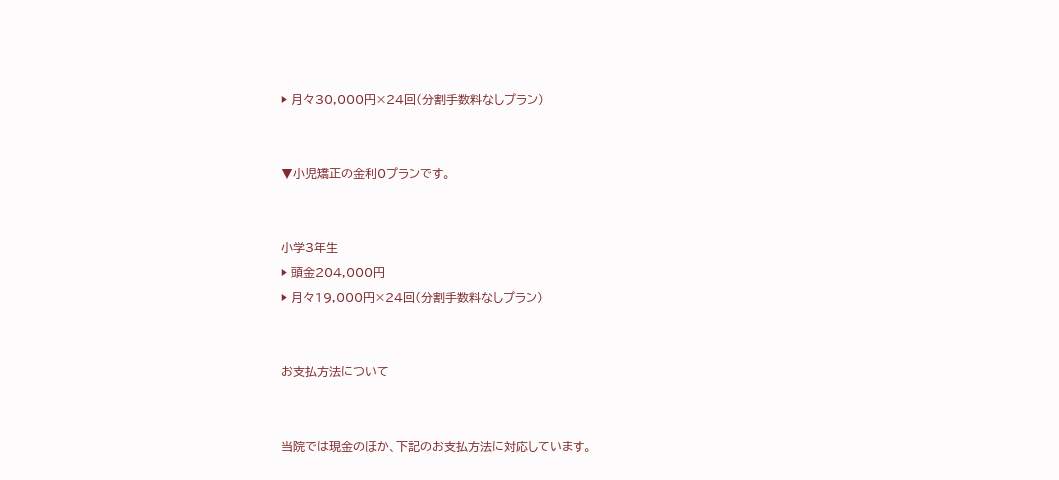▶ 月々30,000円×24回(分割手数料なしプラン)


▼小児矯正の金利0プランです。


小学3年生
▶ 頭金204,000円
▶ 月々19,000円×24回(分割手数料なしプラン)


お支払方法について


当院では現金のほか、下記のお支払方法に対応しています。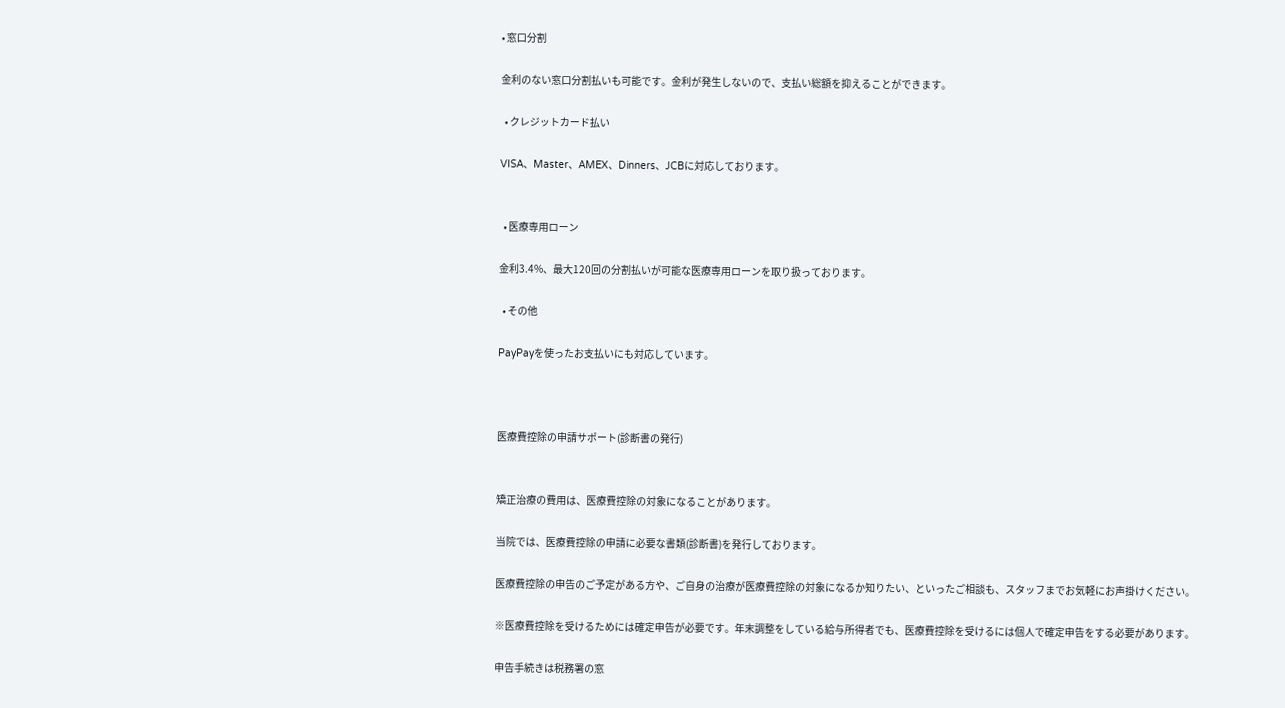• 窓口分割

金利のない窓口分割払いも可能です。金利が発生しないので、支払い総額を抑えることができます。

  • クレジットカード払い

VISA、Master、AMEX、Dinners、JCBに対応しております。


  • 医療専用ローン

金利3.4%、最大120回の分割払いが可能な医療専用ローンを取り扱っております。

  • その他

PayPayを使ったお支払いにも対応しています。



医療費控除の申請サポート(診断書の発行)


矯正治療の費用は、医療費控除の対象になることがあります。

当院では、医療費控除の申請に必要な書類(診断書)を発行しております。

医療費控除の申告のご予定がある方や、ご自身の治療が医療費控除の対象になるか知りたい、といったご相談も、スタッフまでお気軽にお声掛けください。

※医療費控除を受けるためには確定申告が必要です。年末調整をしている給与所得者でも、医療費控除を受けるには個人で確定申告をする必要があります。

申告手続きは税務署の窓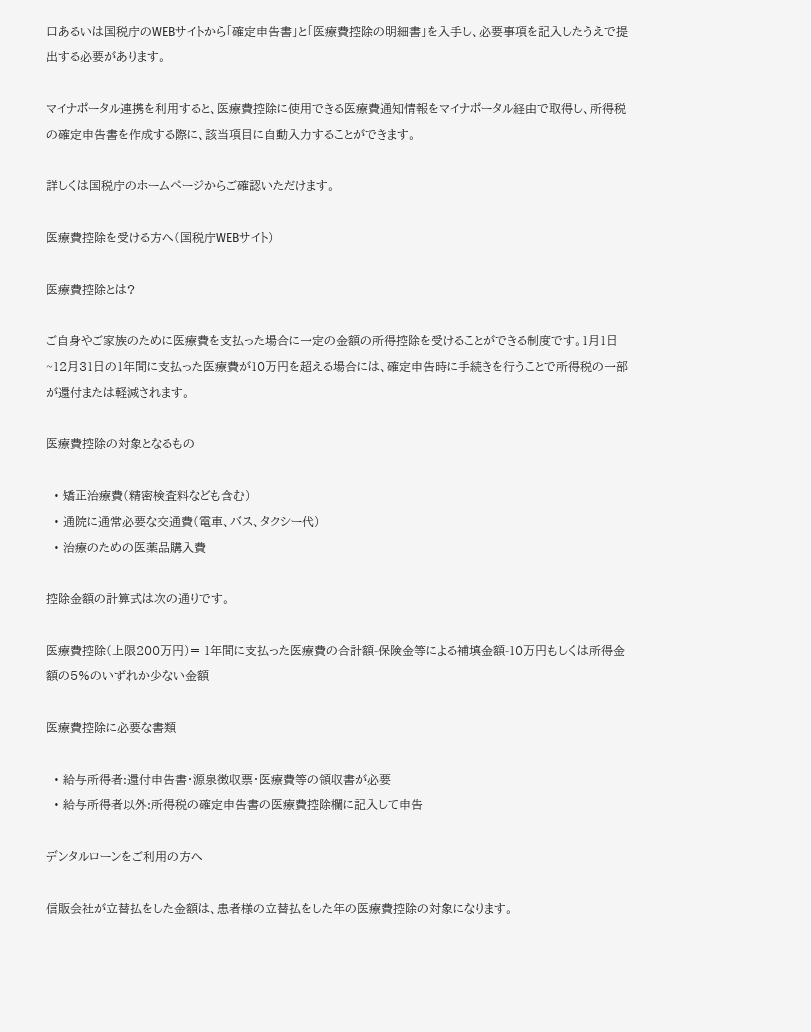口あるいは国税庁のWEBサイトから「確定申告書」と「医療費控除の明細書」を入手し、必要事項を記入したうえで提出する必要があります。

マイナポータル連携を利用すると、医療費控除に使用できる医療費通知情報をマイナポータル経由で取得し、所得税の確定申告書を作成する際に、該当項目に自動入力することができます。

詳しくは国税庁のホームページからご確認いただけます。

医療費控除を受ける方へ(国税庁WEBサイト)

医療費控除とは?

ご自身やご家族のために医療費を支払った場合に一定の金額の所得控除を受けることができる制度です。1月1日~12月31日の1年間に支払った医療費が10万円を超える場合には、確定申告時に手続きを行うことで所得税の一部が還付または軽減されます。

医療費控除の対象となるもの

  • 矯正治療費(精密検査料なども含む)
  • 通院に通常必要な交通費(電車、バス、タクシー代)
  • 治療のための医薬品購入費

控除金額の計算式は次の通りです。

医療費控除(上限200万円)= 1年間に支払った医療費の合計額-保険金等による補填金額-10万円もしくは所得金額の5%のいずれか少ない金額

医療費控除に必要な書類

  • 給与所得者:還付申告書・源泉徴収票・医療費等の領収書が必要
  • 給与所得者以外:所得税の確定申告書の医療費控除欄に記入して申告

デンタルローンをご利用の方へ

信販会社が立替払をした金額は、患者様の立替払をした年の医療費控除の対象になります。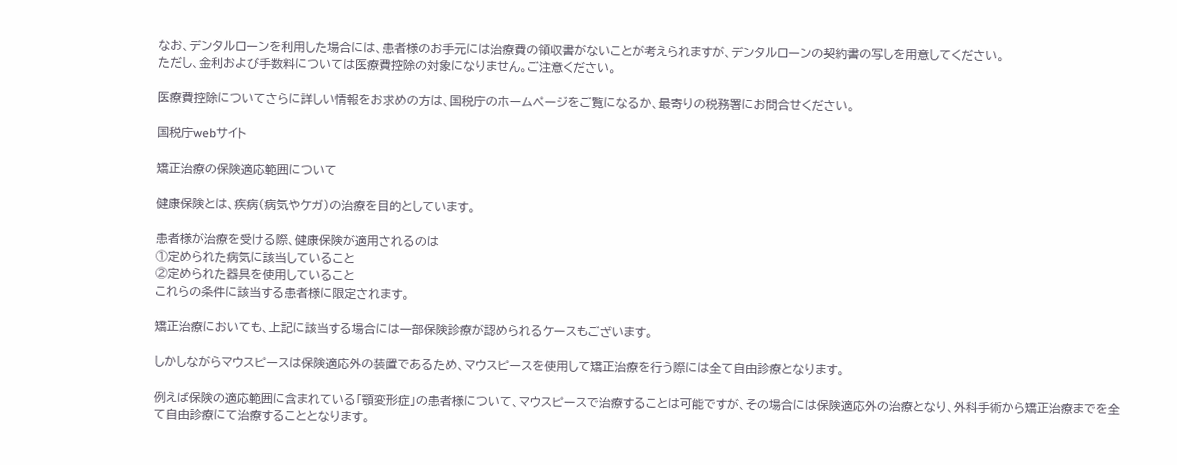なお、デンタルローンを利用した場合には、患者様のお手元には治療費の領収書がないことが考えられますが、デンタルローンの契約書の写しを用意してください。
ただし、金利および手数料については医療費控除の対象になりません。ご注意ください。

医療費控除についてさらに詳しい情報をお求めの方は、国税庁のホームページをご覧になるか、最寄りの税務署にお問合せください。

国税庁webサイト

矯正治療の保険適応範囲について

健康保険とは、疾病(病気やケガ)の治療を目的としています。

患者様が治療を受ける際、健康保険が適用されるのは
①定められた病気に該当していること
②定められた器具を使用していること
これらの条件に該当する患者様に限定されます。

矯正治療においても、上記に該当する場合には一部保険診療が認められるケースもございます。

しかしながらマウスピースは保険適応外の装置であるため、マウスピースを使用して矯正治療を行う際には全て自由診療となります。

例えば保険の適応範囲に含まれている「顎変形症」の患者様について、マウスピースで治療することは可能ですが、その場合には保険適応外の治療となり、外科手術から矯正治療までを全て自由診療にて治療することとなります。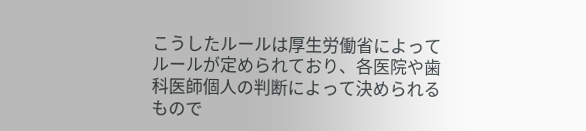こうしたルールは厚生労働省によってルールが定められており、各医院や歯科医師個人の判断によって決められるもので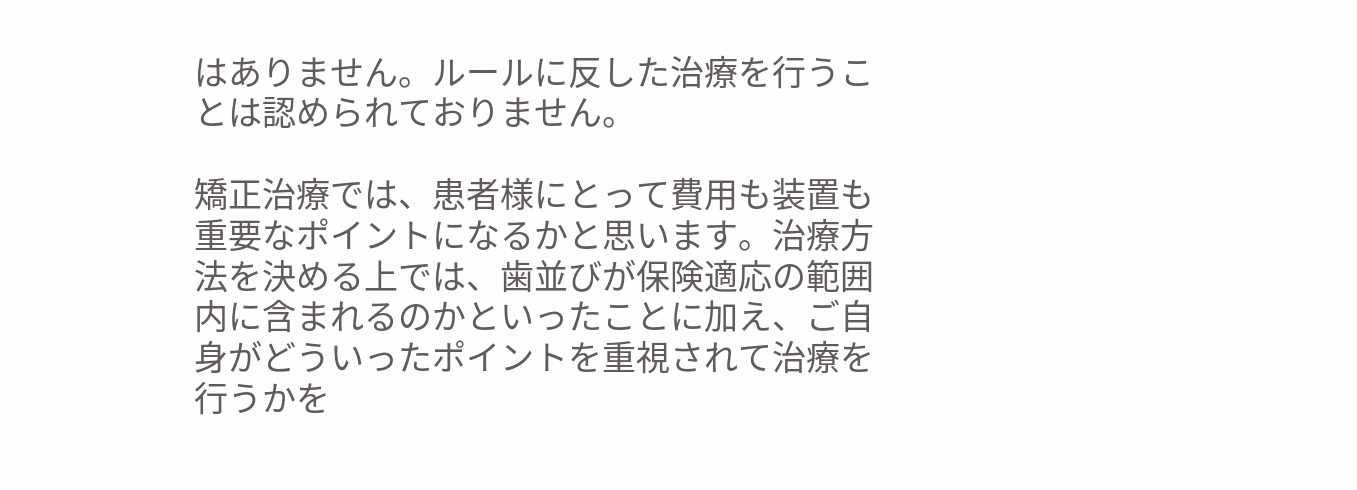はありません。ルールに反した治療を行うことは認められておりません。

矯正治療では、患者様にとって費用も装置も重要なポイントになるかと思います。治療方法を決める上では、歯並びが保険適応の範囲内に含まれるのかといったことに加え、ご自身がどういったポイントを重視されて治療を行うかを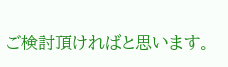ご検討頂ければと思います。